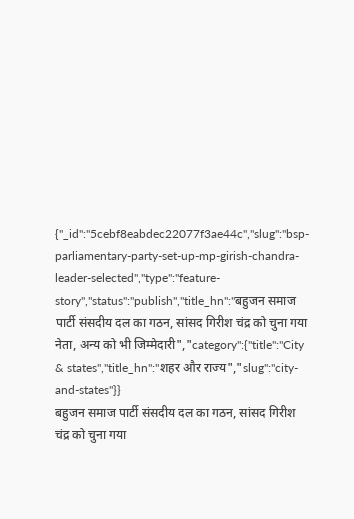{"_id":"5cebf8eabdec22077f3ae44c","slug":"bsp-parliamentary-party-set-up-mp-girish-chandra-leader-selected","type":"feature-story","status":"publish","title_hn":"बहुजन समाज पार्टी संसदीय दल का गठन, सांसद गिरीश चंद्र को चुना गया नेता, अन्य को भी जिम्मेदारी","category":{"title":"City & states","title_hn":"शहर और राज्य","slug":"city-and-states"}}
बहुजन समाज पार्टी संसदीय दल का गठन, सांसद गिरीश चंद्र को चुना गया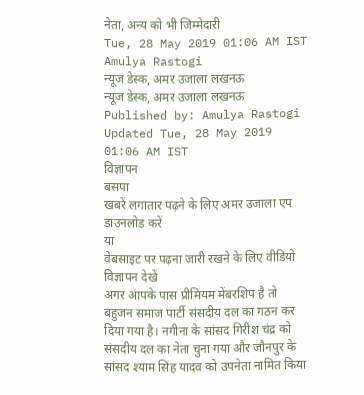नेता, अन्य को भी जिम्मेदारी
Tue, 28 May 2019 01:06 AM IST
Amulya Rastogi
न्यूज डेस्क, अमर उजाला लखनऊ
न्यूज डेस्क, अमर उजाला लखनऊ
Published by: Amulya Rastogi
Updated Tue, 28 May 2019 01:06 AM IST
विज्ञापन
बसपा
खबरें लगातार पढ़ने के लिए अमर उजाला एप डाउनलोड करें
या
वेबसाइट पर पढ़ना जारी रखने के लिए वीडियो विज्ञापन देखें
अगर आपके पास प्रीमियम मेंबरशिप है तो
बहुजन समाज पार्टी संसदीय दल का गठन कर दिया गया है। नगीना के सांसद गिरीश चंद्र को संसदीय दल का नेता चुना गया और जौनपुर के सांसद श्याम सिंह यादव को उपनेता नामित किया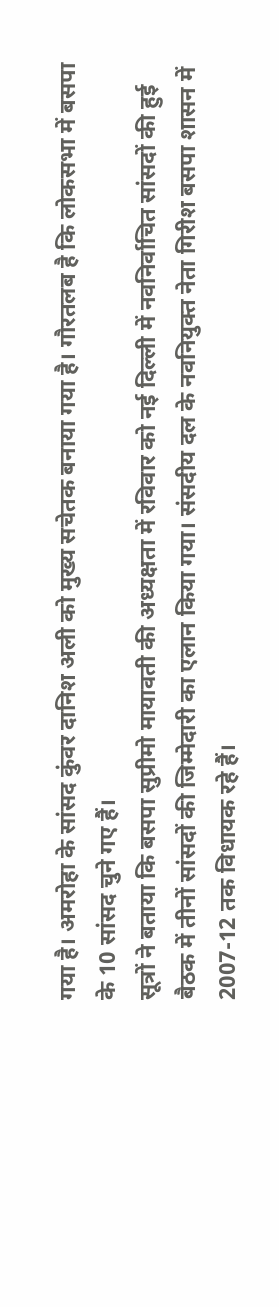गया है। अमरोहा के सांसद कुंवर दानिश अली को मुख्य सचेतक बनाया गया है। गौरतलब है कि लोकसभा में बसपा के 10 सांसद चुने गए हैं।
सूत्रों ने बताया कि बसपा सुप्रीमो मायावती की अध्यक्षता में रविवार को नई दिल्ली में नवनिर्वाचित सांसदों की हुई बैठक में तीनों सांसदों की जिम्मेदारी का एलान किया गया। संसदीय दल के नवनियुक्त नेता गिरीश बसपा शासन में 2007-12 तक विधायक रहे हैं।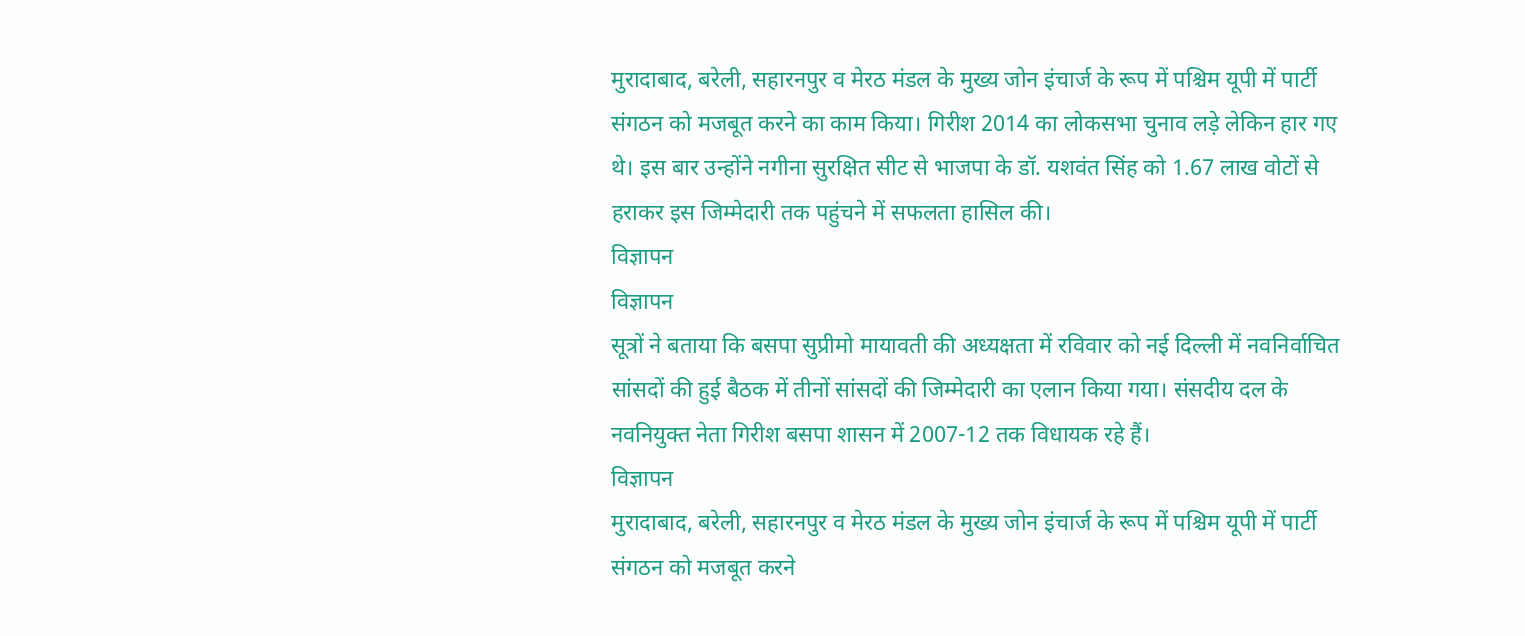मुरादाबाद, बरेली, सहारनपुर व मेरठ मंडल के मुख्य जोन इंचार्ज के रूप में पश्चिम यूपी में पार्टी संगठन को मजबूत करने का काम किया। गिरीश 2014 का लोकसभा चुनाव लड़े लेकिन हार गए थे। इस बार उन्होंने नगीना सुरक्षित सीट से भाजपा के डॉ. यशवंत सिंह को 1.67 लाख वोटों से हराकर इस जिम्मेदारी तक पहुंचने में सफलता हासिल की।
विज्ञापन
विज्ञापन
सूत्रों ने बताया कि बसपा सुप्रीमो मायावती की अध्यक्षता में रविवार को नई दिल्ली में नवनिर्वाचित सांसदों की हुई बैठक में तीनों सांसदों की जिम्मेदारी का एलान किया गया। संसदीय दल के नवनियुक्त नेता गिरीश बसपा शासन में 2007-12 तक विधायक रहे हैं।
विज्ञापन
मुरादाबाद, बरेली, सहारनपुर व मेरठ मंडल के मुख्य जोन इंचार्ज के रूप में पश्चिम यूपी में पार्टी संगठन को मजबूत करने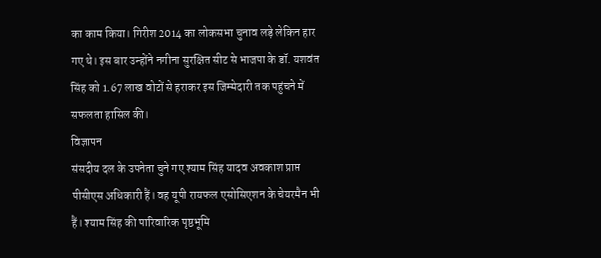का काम किया। गिरीश 2014 का लोकसभा चुनाव लड़े लेकिन हार गए थे। इस बार उन्होंने नगीना सुरक्षित सीट से भाजपा के डॉ. यशवंत सिंह को 1.67 लाख वोटों से हराकर इस जिम्मेदारी तक पहुंचने में सफलता हासिल की।
विज्ञापन
संसदीय दल के उपनेता चुने गए श्याम सिंह यादव अवकाश प्राप्त पीसीएस अधिकारी हैं। वह यूपी रायफल एसोसिएशन के चेयरमैन भी हैं। श्याम सिंह की पारिवारिक पृष्ठभूमि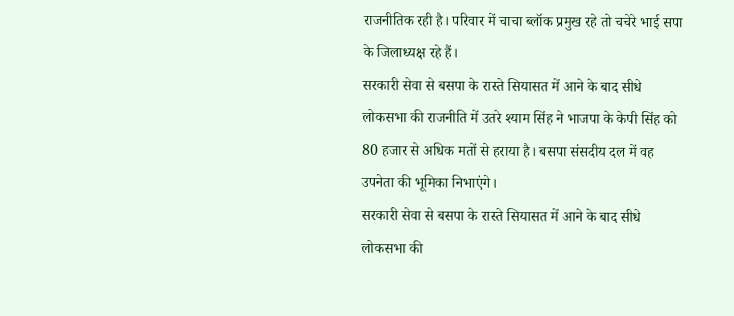राजनीतिक रही है। परिवार में चाचा ब्लॉक प्रमुख रहे तो चचेरे भाई सपा के जिलाध्यक्ष रहे हैं।
सरकारी सेवा से बसपा के रास्ते सियासत में आने के बाद सीधे लोकसभा की राजनीति में उतरे श्याम सिंह ने भाजपा के केपी सिंह को 80 हजार से अधिक मतों से हराया है। बसपा संसदीय दल में वह उपनेता की भूमिका निभाएंगे।
सरकारी सेवा से बसपा के रास्ते सियासत में आने के बाद सीधे लोकसभा की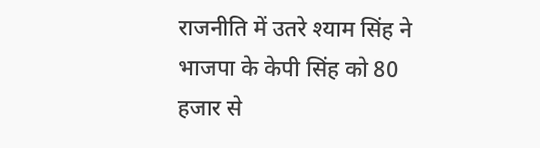राजनीति में उतरे श्याम सिंह ने भाजपा के केपी सिंह को 80 हजार से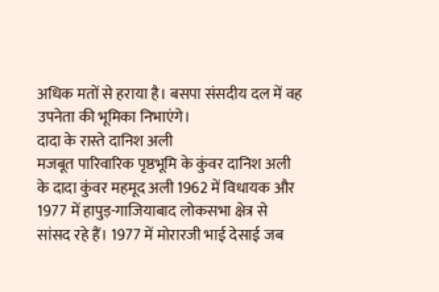अधिक मतों से हराया है। बसपा संसदीय दल में वह उपनेता की भूमिका निभाएंगे।
दादा के रास्ते दानिश अली
मजबूत पारिवारिक पृष्ठभूमि के कुंवर दानिश अली के दादा कुंवर महमूद अली 1962 में विधायक और 1977 में हापुड़-गाजियाबाद लोकसभा क्षेत्र से सांसद रहे हैं। 1977 में मोरारजी भाई देसाई जब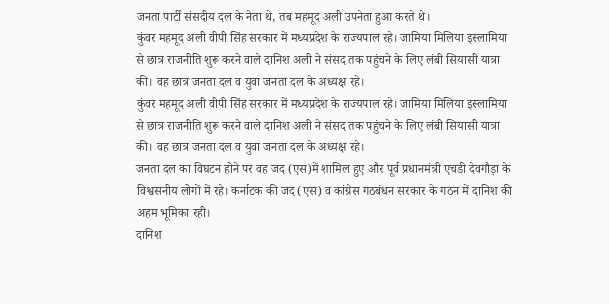जनता पार्टी संसदीय दल के नेता थे, तब महमूद अली उपनेता हुआ करते थे।
कुंवर महमूद अली वीपी सिंह सरकार में मध्यप्रदेश के राज्यपाल रहे। जामिया मिलिया इस्लामिया से छात्र राजनीति शुरू करने वाले दानिश अली ने संसद तक पहुंचने के लिए लंबी सियासी यात्रा की। वह छात्र जनता दल व युवा जनता दल के अध्यक्ष रहे।
कुंवर महमूद अली वीपी सिंह सरकार में मध्यप्रदेश के राज्यपाल रहे। जामिया मिलिया इस्लामिया से छात्र राजनीति शुरू करने वाले दानिश अली ने संसद तक पहुंचने के लिए लंबी सियासी यात्रा की। वह छात्र जनता दल व युवा जनता दल के अध्यक्ष रहे।
जनता दल का विघटन होने पर वह जद (एस)में शामिल हुए और पूर्व प्रधानमंत्री एचडी देवगौड़ा के विश्वसनीय लोगों में रहे। कर्नाटक की जद (एस) व कांग्रेस गठबंधन सरकार के गठन में दानिश की अहम भूमिका रही।
दानिश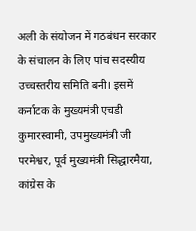अली के संयोजन में गठबंधन सरकार के संचालन के लिए पांच सदस्यीय उच्चस्तरीय समिति बनी। इसमें कर्नाटक के मुख्यमंत्री एचडी कुमारस्वामी, उपमुख्यमंत्री जी परमेश्वर, पूर्व मुख्यमंत्री सिद्धारमैया, कांग्रेस के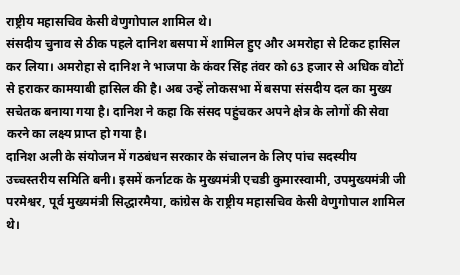राष्ट्रीय महासचिव केसी वेणुगोपाल शामिल थे।
संसदीय चुनाव से ठीक पहले दानिश बसपा में शामिल हुए और अमरोहा से टिकट हासिल कर लिया। अमरोहा से दानिश ने भाजपा के कंवर सिंह तंवर को 63 हजार से अधिक वोटों से हराकर कामयाबी हासिल की है। अब उन्हें लोकसभा में बसपा संसदीय दल का मुख्य सचेतक बनाया गया है। दानिश ने कहा कि संसद पहुंचकर अपने क्षेत्र के लोगों की सेवा करने का लक्ष्य प्राप्त हो गया है।
दानिश अली के संयोजन में गठबंधन सरकार के संचालन के लिए पांच सदस्यीय उच्चस्तरीय समिति बनी। इसमें कर्नाटक के मुख्यमंत्री एचडी कुमारस्वामी, उपमुख्यमंत्री जी परमेश्वर, पूर्व मुख्यमंत्री सिद्धारमैया, कांग्रेस के राष्ट्रीय महासचिव केसी वेणुगोपाल शामिल थे।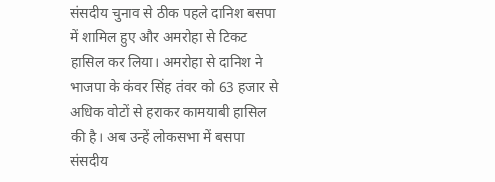संसदीय चुनाव से ठीक पहले दानिश बसपा में शामिल हुए और अमरोहा से टिकट हासिल कर लिया। अमरोहा से दानिश ने भाजपा के कंवर सिंह तंवर को 63 हजार से अधिक वोटों से हराकर कामयाबी हासिल की है। अब उन्हें लोकसभा में बसपा संसदीय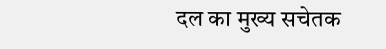दल का मुख्य सचेतक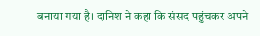बनाया गया है। दानिश ने कहा कि संसद पहुंचकर अपने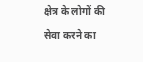क्षेत्र के लोगों की सेवा करने का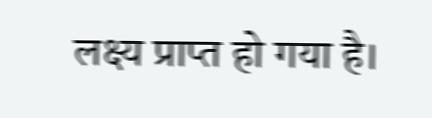लक्ष्य प्राप्त हो गया है।